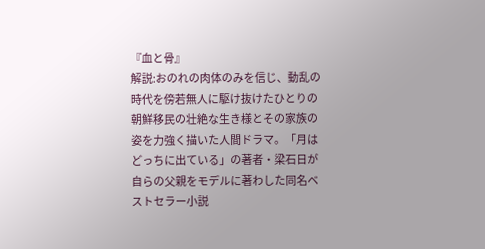『血と骨』
解説:おのれの肉体のみを信じ、動乱の時代を傍若無人に駆け抜けたひとりの朝鮮移民の壮絶な生き様とその家族の姿を力強く描いた人間ドラマ。「月はどっちに出ている」の著者・梁石日が自らの父親をモデルに著わした同名ベストセラー小説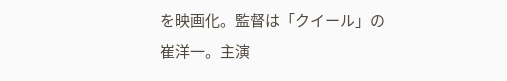を映画化。監督は「クイール」の崔洋一。主演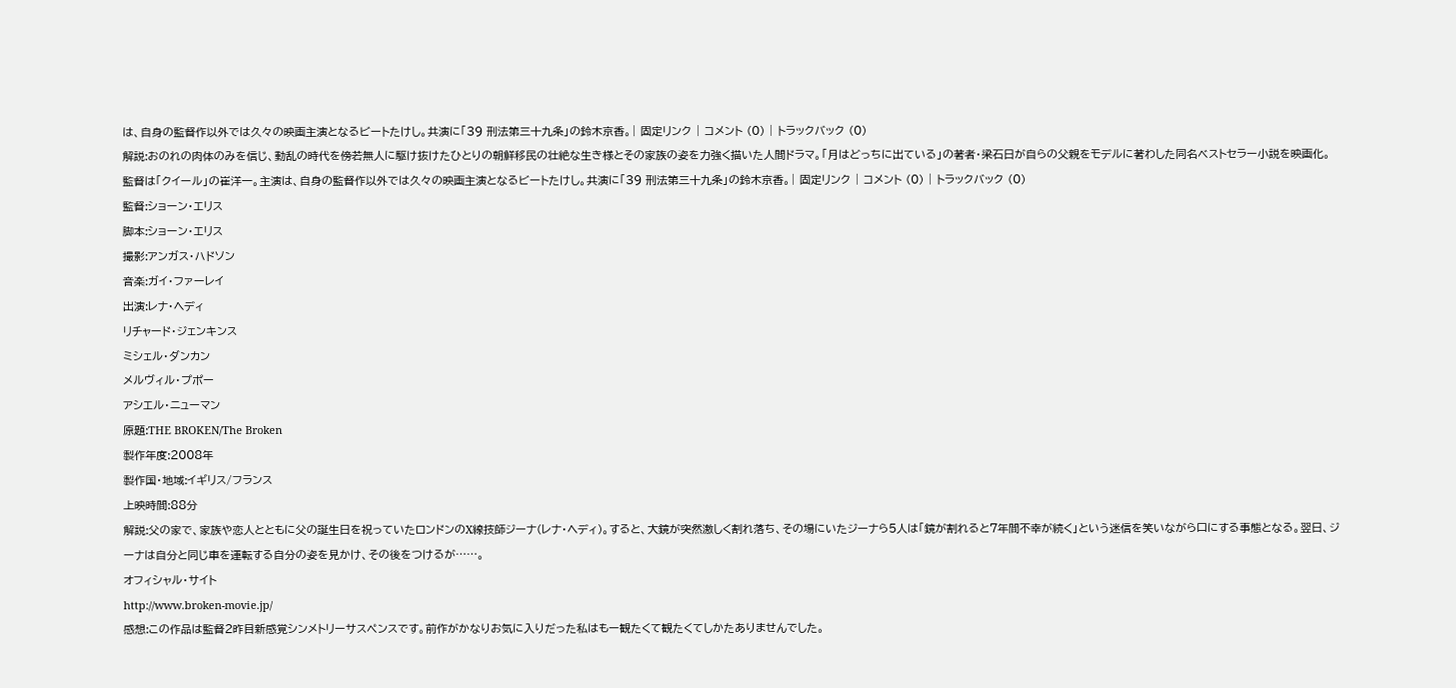は、自身の監督作以外では久々の映画主演となるビートたけし。共演に「39 刑法第三十九条」の鈴木京香。| 固定リンク | コメント (0) | トラックバック (0)
解説:おのれの肉体のみを信じ、動乱の時代を傍若無人に駆け抜けたひとりの朝鮮移民の壮絶な生き様とその家族の姿を力強く描いた人間ドラマ。「月はどっちに出ている」の著者・梁石日が自らの父親をモデルに著わした同名ベストセラー小説を映画化。監督は「クイール」の崔洋一。主演は、自身の監督作以外では久々の映画主演となるビートたけし。共演に「39 刑法第三十九条」の鈴木京香。| 固定リンク | コメント (0) | トラックバック (0)
監督:ショーン・エリス
脚本:ショーン・エリス
撮影:アンガス・ハドソン
音楽:ガイ・ファーレイ
出演:レナ・ヘディ
リチャード・ジェンキンス
ミシェル・ダンカン
メルヴィル・プポー
アシエル・ニューマン
原題:THE BROKEN/The Broken
製作年度:2008年
製作国・地域:イギリス/フランス
上映時間:88分
解説:父の家で、家族や恋人とともに父の誕生日を祝っていたロンドンのX線技師ジーナ(レナ・ヘディ)。すると、大鏡が突然激しく割れ落ち、その場にいたジーナら5人は「鏡が割れると7年間不幸が続く」という迷信を笑いながら口にする事態となる。翌日、ジーナは自分と同じ車を運転する自分の姿を見かけ、その後をつけるが……。
オフィシャル・サイト
http://www.broken-movie.jp/
感想:この作品は監督2昨目新感覚シンメトリーサスペンスです。前作がかなりお気に入りだった私はもー観たくて観たくてしかたありませんでした。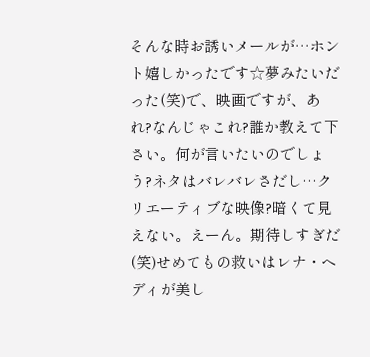そんな時お誘いメールが…ホント嬉しかったです☆夢みたいだった(笑)で、映画ですが、あれ?なんじゃこれ?誰か教えて下さい。何が言いたいのでしょう?ネタはバレバレさだし…クリエーティブな映像?暗くて見えない。えーん。期待しすぎだ(笑)せめてもの救いはレナ・ヘディが美し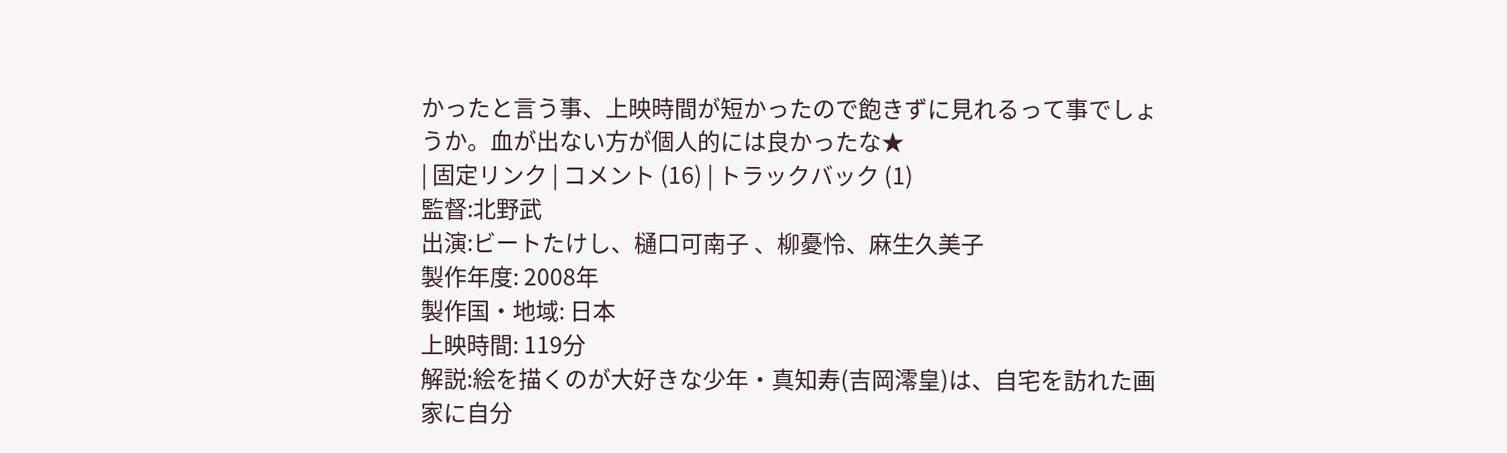かったと言う事、上映時間が短かったので飽きずに見れるって事でしょうか。血が出ない方が個人的には良かったな★
| 固定リンク | コメント (16) | トラックバック (1)
監督:北野武
出演:ビートたけし、樋口可南子 、柳憂怜、麻生久美子
製作年度: 2008年
製作国・地域: 日本
上映時間: 119分
解説:絵を描くのが大好きな少年・真知寿(吉岡澪皇)は、自宅を訪れた画家に自分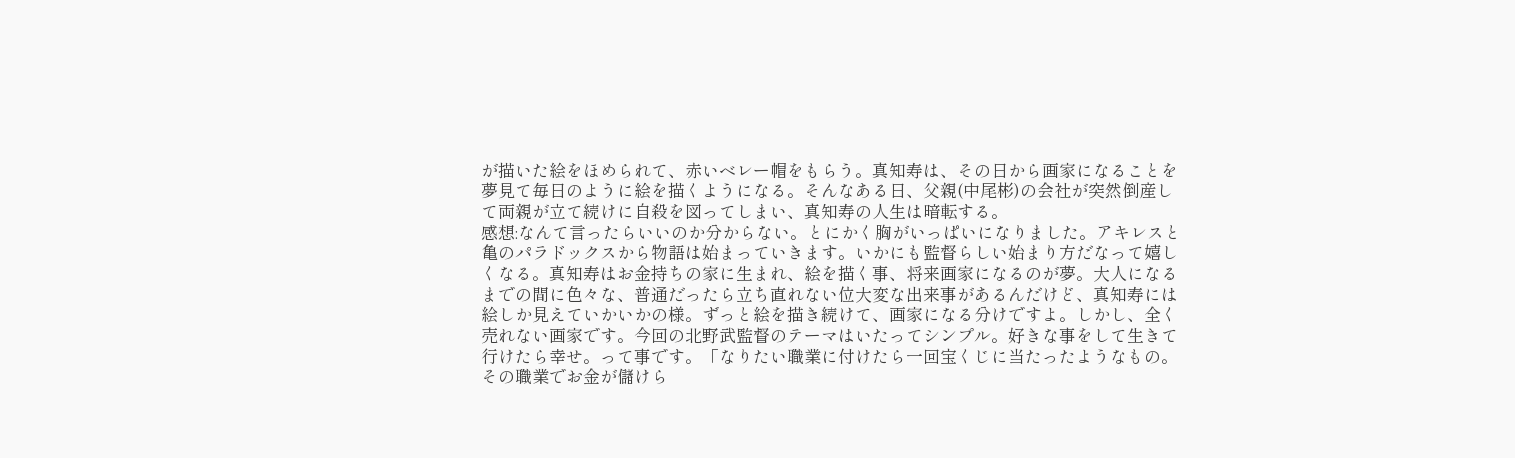が描いた絵をほめられて、赤いベレー帽をもらう。真知寿は、その日から画家になることを夢見て毎日のように絵を描くようになる。そんなある日、父親(中尾彬)の会社が突然倒産して両親が立て続けに自殺を図ってしまい、真知寿の人生は暗転する。
感想:なんて言ったらいいのか分からない。とにかく胸がいっぱいになりました。アキレスと亀のパラドックスから物語は始まっていきます。いかにも監督らしい始まり方だなって嬉しくなる。真知寿はお金持ちの家に生まれ、絵を描く事、将来画家になるのが夢。大人になるまでの間に色々な、普通だったら立ち直れない位大変な出来事があるんだけど、真知寿には絵しか見えていかいかの様。ずっと絵を描き続けて、画家になる分けですよ。しかし、全く売れない画家です。今回の北野武監督のテーマはいたってシンプル。好きな事をして生きて行けたら幸せ。って事です。「なりたい職業に付けたら一回宝くじに当たったようなもの。その職業でお金が儲けら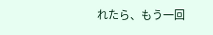れたら、もう一回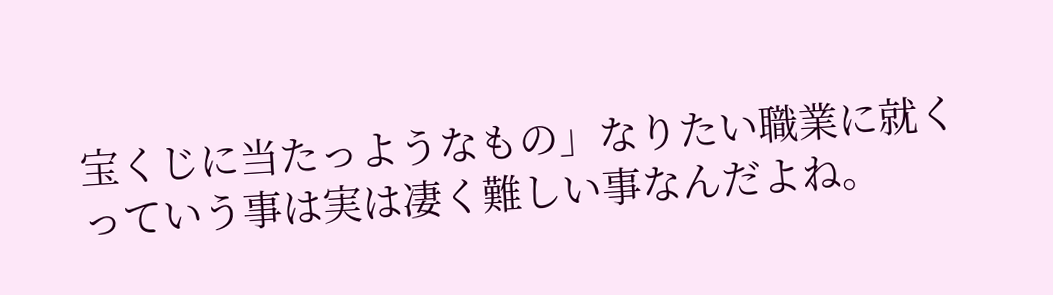宝くじに当たっようなもの」なりたい職業に就くっていう事は実は凄く難しい事なんだよね。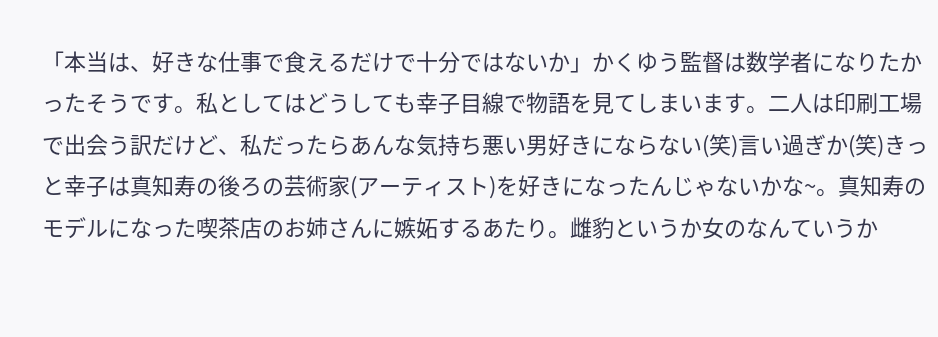「本当は、好きな仕事で食えるだけで十分ではないか」かくゆう監督は数学者になりたかったそうです。私としてはどうしても幸子目線で物語を見てしまいます。二人は印刷工場で出会う訳だけど、私だったらあんな気持ち悪い男好きにならない(笑)言い過ぎか(笑)きっと幸子は真知寿の後ろの芸術家(アーティスト)を好きになったんじゃないかな~。真知寿のモデルになった喫茶店のお姉さんに嫉妬するあたり。雌豹というか女のなんていうか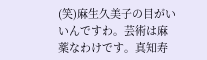(笑)麻生久美子の目がいいんですわ。芸術は麻薬なわけです。真知寿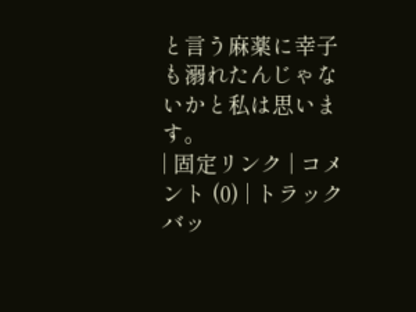と言う麻薬に幸子も溺れたんじゃないかと私は思います。
| 固定リンク | コメント (0) | トラックバッ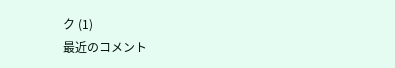ク (1)
最近のコメント